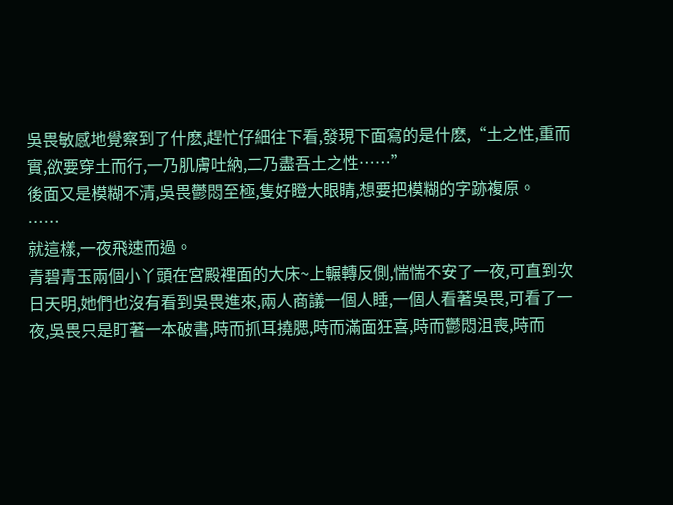吳畏敏感地覺察到了什麽,趕忙仔細往下看,發現下面寫的是什麽,“土之性,重而實,欲要穿土而行,一乃肌膚吐納,二乃盡吾土之性……”
後面又是模糊不清,吳畏鬱悶至極,隻好瞪大眼睛,想要把模糊的字跡複原。
……
就這樣,一夜飛速而過。
青碧青玉兩個小丫頭在宮殿裡面的大床~上輾轉反側,惴惴不安了一夜,可直到次日天明,她們也沒有看到吳畏進來,兩人商議一個人睡,一個人看著吳畏,可看了一夜,吳畏只是盯著一本破書,時而抓耳撓腮,時而滿面狂喜,時而鬱悶沮喪,時而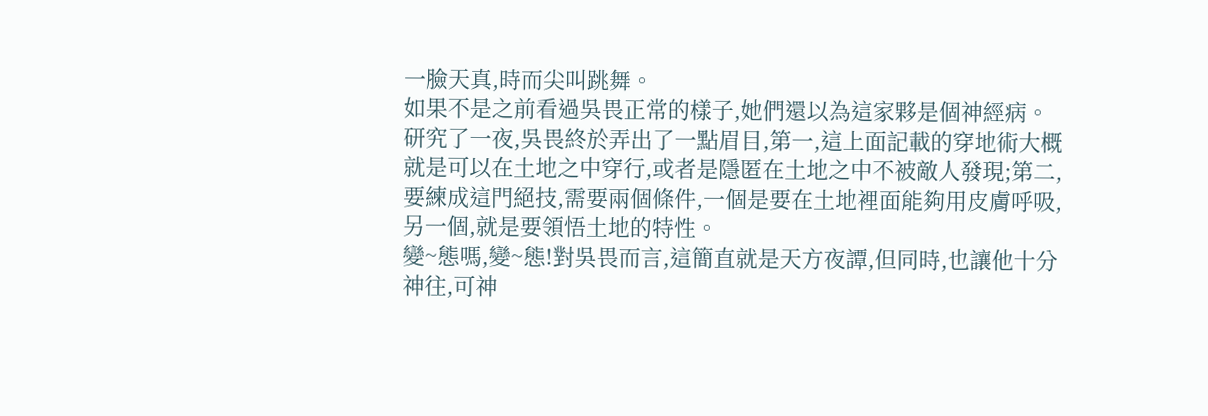一臉天真,時而尖叫跳舞。
如果不是之前看過吳畏正常的樣子,她們還以為這家夥是個神經病。
研究了一夜,吳畏終於弄出了一點眉目,第一,這上面記載的穿地術大概就是可以在土地之中穿行,或者是隱匿在土地之中不被敵人發現;第二,要練成這門絕技,需要兩個條件,一個是要在土地裡面能夠用皮膚呼吸,另一個,就是要領悟土地的特性。
變~態嗎,變~態!對吳畏而言,這簡直就是天方夜譚,但同時,也讓他十分神往,可神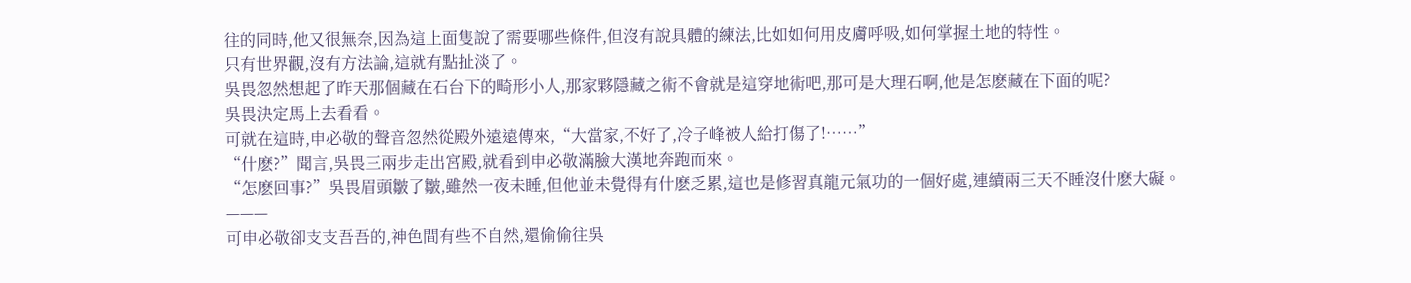往的同時,他又很無奈,因為這上面隻說了需要哪些條件,但沒有說具體的練法,比如如何用皮膚呼吸,如何掌握土地的特性。
只有世界觀,沒有方法論,這就有點扯淡了。
吳畏忽然想起了昨天那個藏在石台下的畸形小人,那家夥隱藏之術不會就是這穿地術吧,那可是大理石啊,他是怎麽藏在下面的呢?
吳畏決定馬上去看看。
可就在這時,申必敬的聲音忽然從殿外遠遠傳來,“大當家,不好了,冷子峰被人給打傷了!……”
“什麽?”聞言,吳畏三兩步走出宮殿,就看到申必敬滿臉大漢地奔跑而來。
“怎麽回事?”吳畏眉頭皺了皺,雖然一夜未睡,但他並未覺得有什麽乏累,這也是修習真龍元氣功的一個好處,連續兩三天不睡沒什麽大礙。
———
可申必敬卻支支吾吾的,神色間有些不自然,還偷偷往吳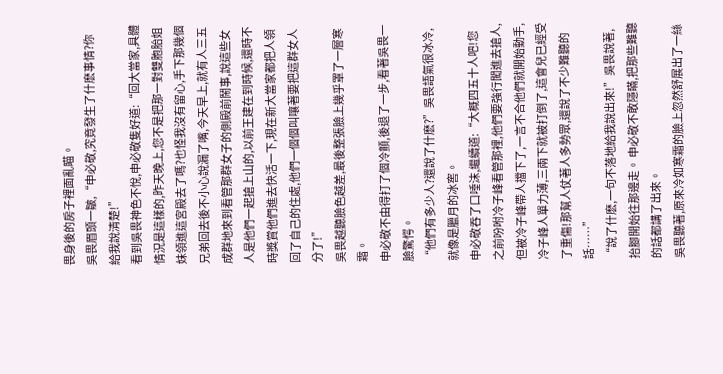畏身後的房子裡面亂瞄。
吳畏眉頭一皺,“申必敬,究竟發生了什麽事情?你給我說清楚!”
看到吳畏神色不悅,申必敬隻好道:“回大當家,具體情況是這樣的,昨天晚上,您不是把那一對雙胞胎姐妹領進這宮殿去了嗎?也怪我沒有留心,手下那幾個兄弟回去後不小心說漏了嘴,今天早上,就有人三五成群地來到看管那群女子的側殿前鬧事,說這些女人是他們一起搶上山的,以前王建在到時候,還時不時獎賞他們進去快活一下,現在新大當家都把人領回了自己的住處,他們一個個叫嚷著要把這群女人分了!”
吳畏越聽臉色越差,最後整張臉上幾乎罩了一層寒霜。
申必敬不由得打了個冷顫,後退了一步,看著吳畏一臉驚愕。
“他們有多少人?還說了什麽?”吳畏語氣很冰冷,就像是臘月的冰窖。
申必敬吞了口唾沫,繼續道:“大概四五十人吧!您之前吩咐冷子峰看管那裡,他們要強行闖進去搶人,但被冷子峰帶人擋下了,一言不合他們就開始動手,冷子峰人單力薄,三兩下就被打倒了,這會兒已經受了重傷!那幫人仗著人多勢眾,還說了不少難聽的話……”
“說了什麽,一句不落地給我說出來!”吳畏說著,
抬腳開始往那邊走。 申必敬不敢隱瞞,把那些難聽的話都講了出來。
吳畏聽著,原來冷如寒霜的臉上忽然舒展出了一絲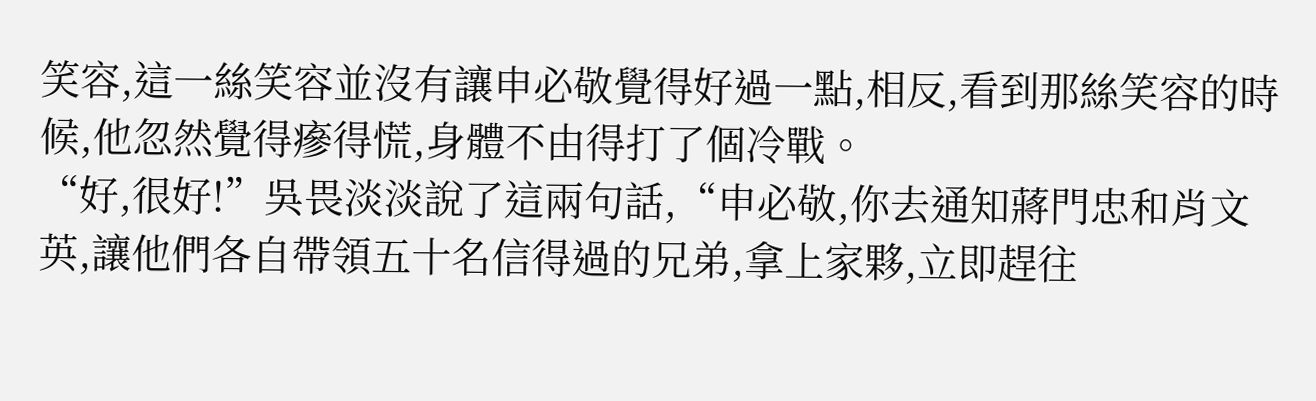笑容,這一絲笑容並沒有讓申必敬覺得好過一點,相反,看到那絲笑容的時候,他忽然覺得瘮得慌,身體不由得打了個冷戰。
“好,很好!”吳畏淡淡說了這兩句話,“申必敬,你去通知蔣門忠和肖文英,讓他們各自帶領五十名信得過的兄弟,拿上家夥,立即趕往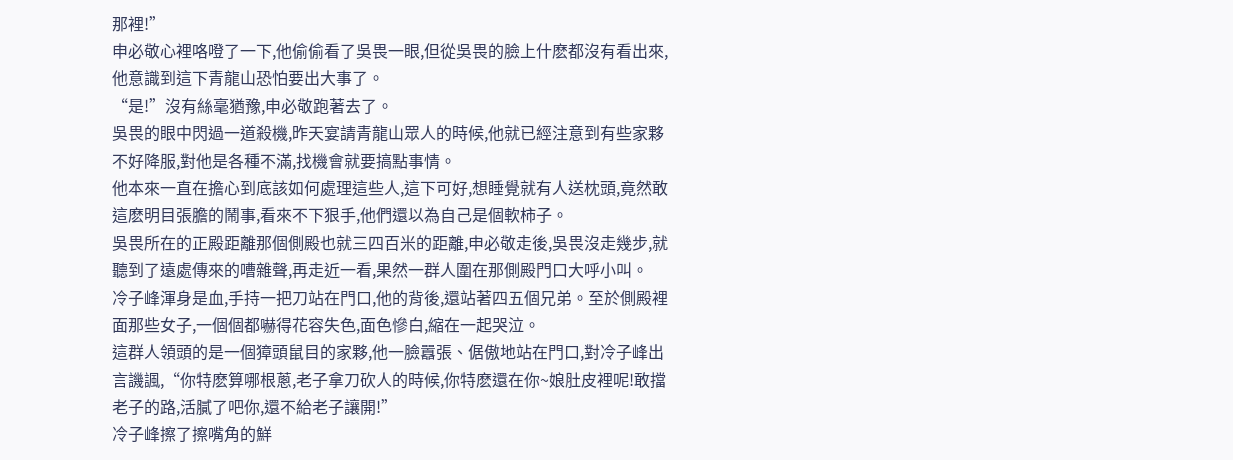那裡!”
申必敬心裡咯噔了一下,他偷偷看了吳畏一眼,但從吳畏的臉上什麽都沒有看出來,他意識到這下青龍山恐怕要出大事了。
“是!”沒有絲毫猶豫,申必敬跑著去了。
吳畏的眼中閃過一道殺機,昨天宴請青龍山眾人的時候,他就已經注意到有些家夥不好降服,對他是各種不滿,找機會就要搞點事情。
他本來一直在擔心到底該如何處理這些人,這下可好,想睡覺就有人送枕頭,竟然敢這麽明目張膽的鬧事,看來不下狠手,他們還以為自己是個軟柿子。
吳畏所在的正殿距離那個側殿也就三四百米的距離,申必敬走後,吳畏沒走幾步,就聽到了遠處傳來的嘈雜聲,再走近一看,果然一群人圍在那側殿門口大呼小叫。
冷子峰渾身是血,手持一把刀站在門口,他的背後,還站著四五個兄弟。至於側殿裡面那些女子,一個個都嚇得花容失色,面色慘白,縮在一起哭泣。
這群人領頭的是一個獐頭鼠目的家夥,他一臉囂張、倨傲地站在門口,對冷子峰出言譏諷,“你特麽算哪根蔥,老子拿刀砍人的時候,你特麽還在你~娘肚皮裡呢!敢擋老子的路,活膩了吧你,還不給老子讓開!”
冷子峰擦了擦嘴角的鮮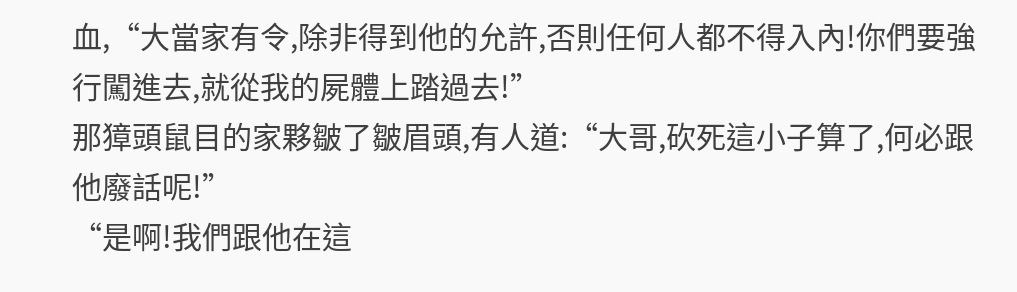血,“大當家有令,除非得到他的允許,否則任何人都不得入內!你們要強行闖進去,就從我的屍體上踏過去!”
那獐頭鼠目的家夥皺了皺眉頭,有人道:“大哥,砍死這小子算了,何必跟他廢話呢!”
“是啊!我們跟他在這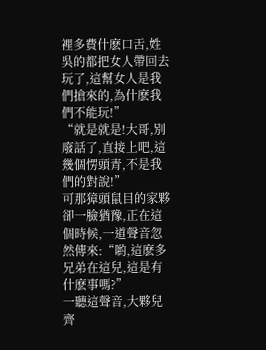裡多費什麽口舌,姓吳的都把女人帶回去玩了,這幫女人是我們搶來的,為什麽我們不能玩!”
“就是就是!大哥,別廢話了,直接上吧,這幾個愣頭青,不是我們的對說!”
可那獐頭鼠目的家夥卻一臉猶豫,正在這個時候,一道聲音忽然傳來:“喲,這麽多兄弟在這兒,這是有什麽事嗎?”
一聽這聲音,大夥兒齊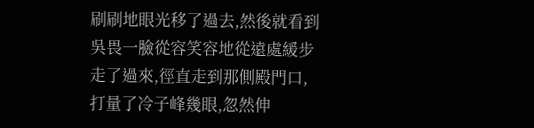刷刷地眼光移了過去,然後就看到吳畏一臉從容笑容地從遠處緩步走了過來,徑直走到那側殿門口,打量了冷子峰幾眼,忽然伸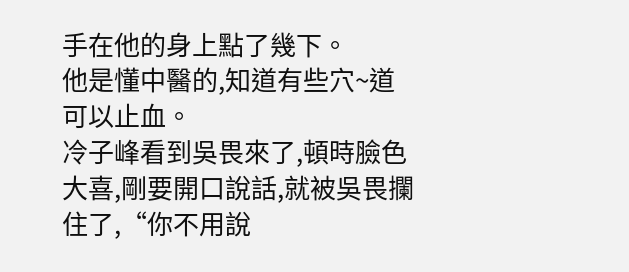手在他的身上點了幾下。
他是懂中醫的,知道有些穴~道可以止血。
冷子峰看到吳畏來了,頓時臉色大喜,剛要開口說話,就被吳畏攔住了,“你不用說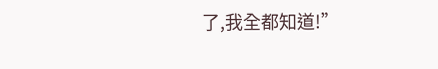了,我全都知道!”